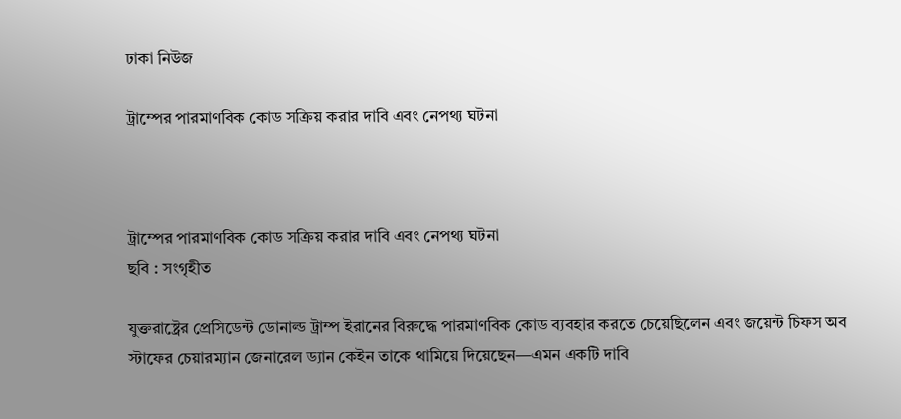ঢাকা নিউজ

ট্রাম্পের পারমাণবিক কোড সক্রিয় করার দাবি এবং নেপথ্য ঘটনা



ট্রাম্পের পারমাণবিক কোড সক্রিয় করার দাবি এবং নেপথ্য ঘটনা
ছবি : সংগৃহীত

যুক্তরাষ্ট্রের প্রেসিডেন্ট ডোনাল্ড ট্রাম্প ইরানের বিরুদ্ধে পারমাণবিক কোড ব্যবহার করতে চেয়েছিলেন এবং জয়েন্ট চিফস অব স্টাফের চেয়ারম্যান জেনারেল ড্যান কেইন তাকে থামিয়ে দিয়েছেন—এমন একটি দাবি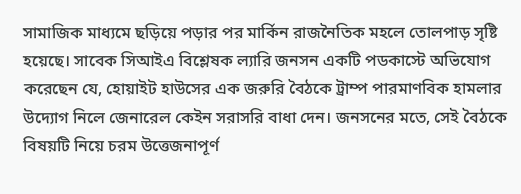সামাজিক মাধ্যমে ছড়িয়ে পড়ার পর মার্কিন রাজনৈতিক মহলে তোলপাড় সৃষ্টি হয়েছে। সাবেক সিআইএ বিশ্লেষক ল্যারি জনসন একটি পডকাস্টে অভিযোগ করেছেন যে, হোয়াইট হাউসের এক জরুরি বৈঠকে ট্রাম্প পারমাণবিক হামলার উদ্যোগ নিলে জেনারেল কেইন সরাসরি বাধা দেন। জনসনের মতে, সেই বৈঠকে বিষয়টি নিয়ে চরম উত্তেজনাপূর্ণ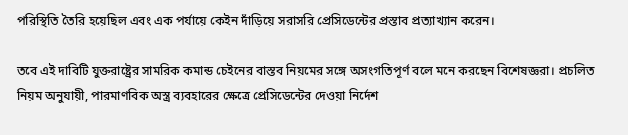পরিস্থিতি তৈরি হয়েছিল এবং এক পর্যায়ে কেইন দাঁড়িয়ে সরাসরি প্রেসিডেন্টের প্রস্তাব প্রত্যাখ্যান করেন।

তবে এই দাবিটি যুক্তরাষ্ট্রের সামরিক কমান্ড চেইনের বাস্তব নিয়মের সঙ্গে অসংগতিপূর্ণ বলে মনে করছেন বিশেষজ্ঞরা। প্রচলিত নিয়ম অনুযায়ী, পারমাণবিক অস্ত্র ব্যবহারের ক্ষেত্রে প্রেসিডেন্টের দেওয়া নির্দেশ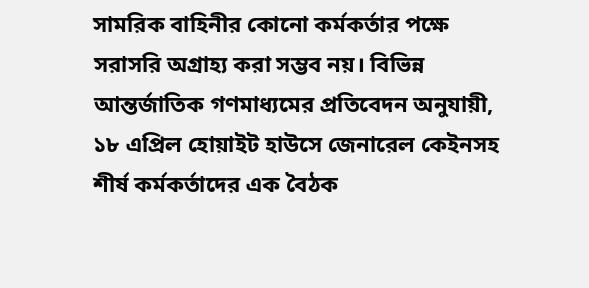সামরিক বাহিনীর কোনো কর্মকর্তার পক্ষে সরাসরি অগ্রাহ্য করা সম্ভব নয়। বিভিন্ন আন্তর্জাতিক গণমাধ্যমের প্রতিবেদন অনুযায়ী, ১৮ এপ্রিল হোয়াইট হাউসে জেনারেল কেইনসহ শীর্ষ কর্মকর্তাদের এক বৈঠক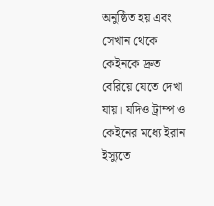অনুষ্ঠিত হয় এবং সেখান থেকে কেইনকে দ্রুত বেরিয়ে যেতে দেখা যায়। যদিও ট্রাম্প ও কেইনের মধ্যে ইরান ইস্যুতে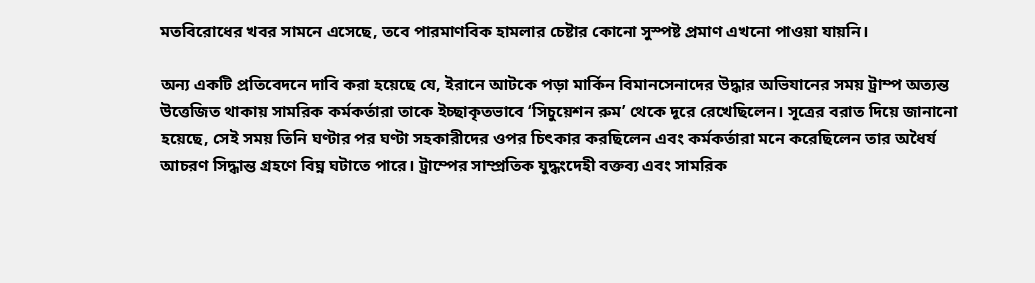মতবিরোধের খবর সামনে এসেছে, তবে পারমাণবিক হামলার চেষ্টার কোনো সুস্পষ্ট প্রমাণ এখনো পাওয়া যায়নি।

অন্য একটি প্রতিবেদনে দাবি করা হয়েছে যে, ইরানে আটকে পড়া মার্কিন বিমানসেনাদের উদ্ধার অভিযানের সময় ট্রাম্প অত্যন্ত উত্তেজিত থাকায় সামরিক কর্মকর্তারা তাকে ইচ্ছাকৃতভাবে ‘সিচুয়েশন রুম’ থেকে দূরে রেখেছিলেন। সূত্রের বরাত দিয়ে জানানো হয়েছে, সেই সময় তিনি ঘণ্টার পর ঘণ্টা সহকারীদের ওপর চিৎকার করছিলেন এবং কর্মকর্তারা মনে করেছিলেন তার অধৈর্য আচরণ সিদ্ধান্ত গ্রহণে বিঘ্ন ঘটাতে পারে। ট্রাম্পের সাম্প্রতিক যুদ্ধংদেহী বক্তব্য এবং সামরিক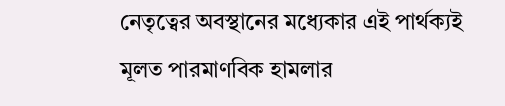নেতৃত্বের অবস্থানের মধ্যেকার এই পার্থক্যই মূলত পারমাণবিক হামলার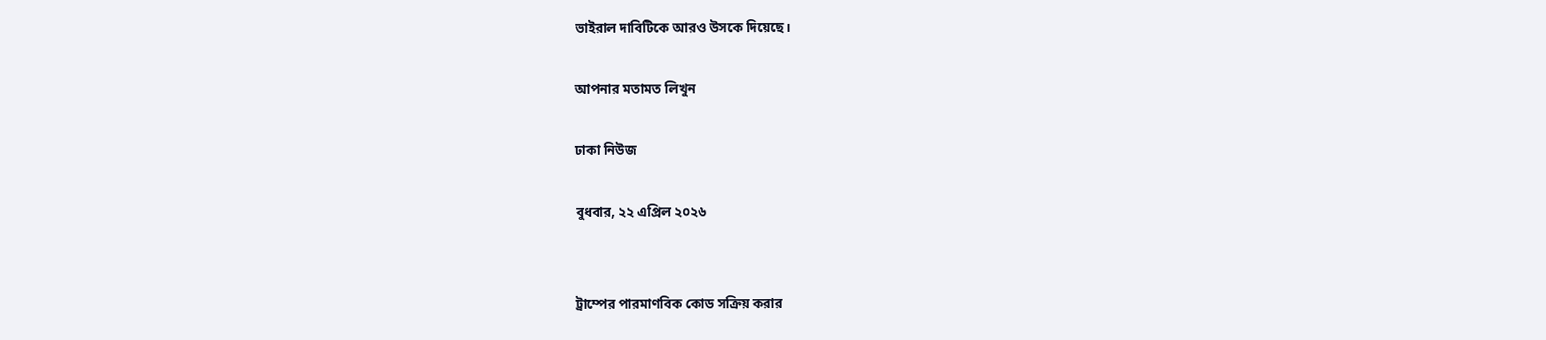ভাইরাল দাবিটিকে আরও উসকে দিয়েছে।

আপনার মতামত লিখুন

ঢাকা নিউজ

বুধবার, ২২ এপ্রিল ২০২৬


ট্রাম্পের পারমাণবিক কোড সক্রিয় করার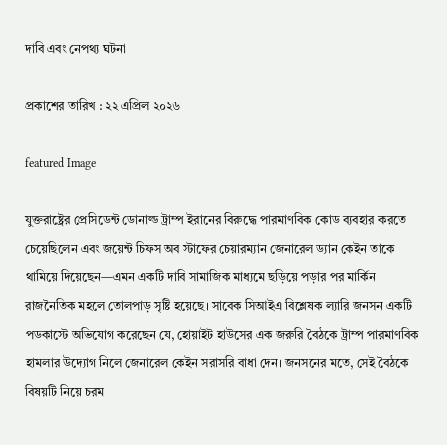দাবি এবং নেপথ্য ঘটনা

প্রকাশের তারিখ : ২২ এপ্রিল ২০২৬

featured Image

যুক্তরাষ্ট্রের প্রেসিডেন্ট ডোনাল্ড ট্রাম্প ইরানের বিরুদ্ধে পারমাণবিক কোড ব্যবহার করতে চেয়েছিলেন এবং জয়েন্ট চিফস অব স্টাফের চেয়ারম্যান জেনারেল ড্যান কেইন তাকে থামিয়ে দিয়েছেন—এমন একটি দাবি সামাজিক মাধ্যমে ছড়িয়ে পড়ার পর মার্কিন রাজনৈতিক মহলে তোলপাড় সৃষ্টি হয়েছে। সাবেক সিআইএ বিশ্লেষক ল্যারি জনসন একটি পডকাস্টে অভিযোগ করেছেন যে, হোয়াইট হাউসের এক জরুরি বৈঠকে ট্রাম্প পারমাণবিক হামলার উদ্যোগ নিলে জেনারেল কেইন সরাসরি বাধা দেন। জনসনের মতে, সেই বৈঠকে বিষয়টি নিয়ে চরম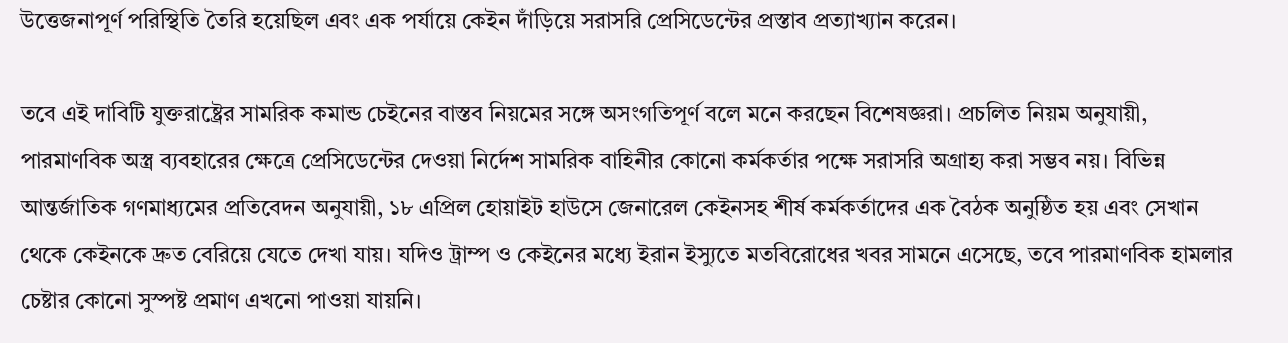উত্তেজনাপূর্ণ পরিস্থিতি তৈরি হয়েছিল এবং এক পর্যায়ে কেইন দাঁড়িয়ে সরাসরি প্রেসিডেন্টের প্রস্তাব প্রত্যাখ্যান করেন।

তবে এই দাবিটি যুক্তরাষ্ট্রের সামরিক কমান্ড চেইনের বাস্তব নিয়মের সঙ্গে অসংগতিপূর্ণ বলে মনে করছেন বিশেষজ্ঞরা। প্রচলিত নিয়ম অনুযায়ী, পারমাণবিক অস্ত্র ব্যবহারের ক্ষেত্রে প্রেসিডেন্টের দেওয়া নির্দেশ সামরিক বাহিনীর কোনো কর্মকর্তার পক্ষে সরাসরি অগ্রাহ্য করা সম্ভব নয়। বিভিন্ন আন্তর্জাতিক গণমাধ্যমের প্রতিবেদন অনুযায়ী, ১৮ এপ্রিল হোয়াইট হাউসে জেনারেল কেইনসহ শীর্ষ কর্মকর্তাদের এক বৈঠক অনুষ্ঠিত হয় এবং সেখান থেকে কেইনকে দ্রুত বেরিয়ে যেতে দেখা যায়। যদিও ট্রাম্প ও কেইনের মধ্যে ইরান ইস্যুতে মতবিরোধের খবর সামনে এসেছে, তবে পারমাণবিক হামলার চেষ্টার কোনো সুস্পষ্ট প্রমাণ এখনো পাওয়া যায়নি।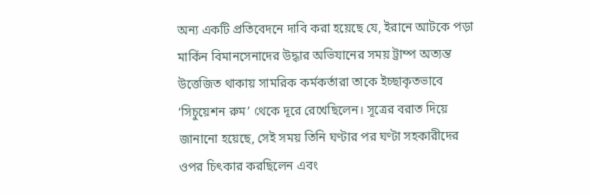অন্য একটি প্রতিবেদনে দাবি করা হয়েছে যে, ইরানে আটকে পড়া মার্কিন বিমানসেনাদের উদ্ধার অভিযানের সময় ট্রাম্প অত্যন্ত উত্তেজিত থাকায় সামরিক কর্মকর্তারা তাকে ইচ্ছাকৃতভাবে ‘সিচুয়েশন রুম’ থেকে দূরে রেখেছিলেন। সূত্রের বরাত দিয়ে জানানো হয়েছে, সেই সময় তিনি ঘণ্টার পর ঘণ্টা সহকারীদের ওপর চিৎকার করছিলেন এবং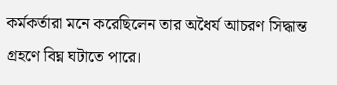কর্মকর্তারা মনে করেছিলেন তার অধৈর্য আচরণ সিদ্ধান্ত গ্রহণে বিঘ্ন ঘটাতে পারে।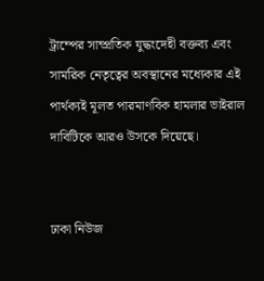ট্রাম্পের সাম্প্রতিক যুদ্ধংদেহী বক্তব্য এবং সামরিক নেতৃত্বের অবস্থানের মধ্যেকার এই পার্থক্যই মূলত পারমাণবিক হামলার ভাইরাল দাবিটিকে আরও উসকে দিয়েছে।


ঢাকা নিউজ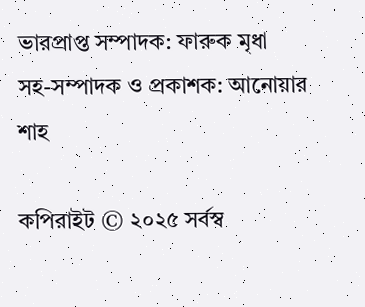ভারপ্রাপ্ত সম্পাদক: ফারুক মৃধা
সহ-সম্পাদক ও প্রকাশক: আনোয়ার শাহ

কপিরাইট © ২০২৫ সর্বস্ব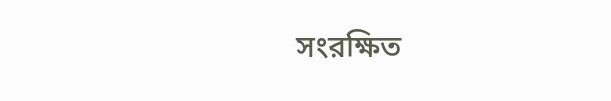সংরক্ষিত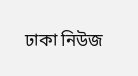ঢাকা নিউজ